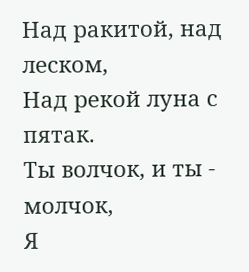Над ракитой, над леском,
Над рекой луна с пятак.
Ты волчок, и ты - молчок,
Я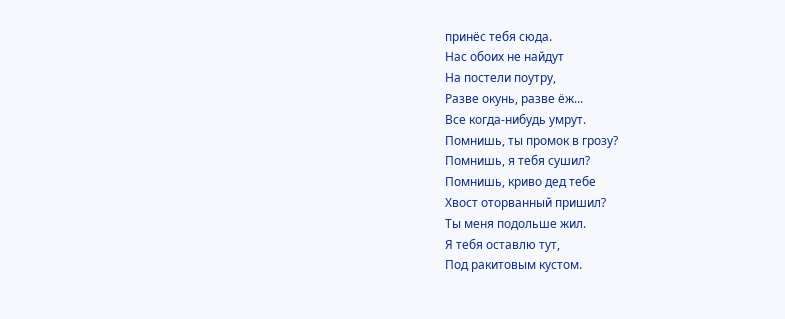принёс тебя сюда.
Нас обоих не найдут
На постели поутру,
Разве окунь, разве ёж...
Все когда-нибудь умрут.
Помнишь, ты промок в грозу?
Помнишь, я тебя сушил?
Помнишь, криво дед тебе
Хвост оторванный пришил?
Ты меня подольше жил.
Я тебя оставлю тут,
Под ракитовым кустом.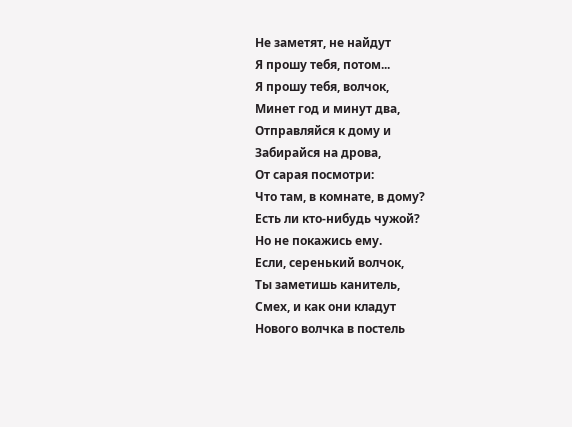Не заметят, не найдут
Я прошу тебя, потом...
Я прошу тебя, волчок,
Минет год и минут два,
Отправляйся к дому и
Забирайся на дрова,
От сарая посмотри:
Что там, в комнате, в дому?
Есть ли кто-нибудь чужой?
Но не покажись ему.
Если, серенький волчок,
Ты заметишь канитель,
Смех, и как они кладут
Нового волчка в постель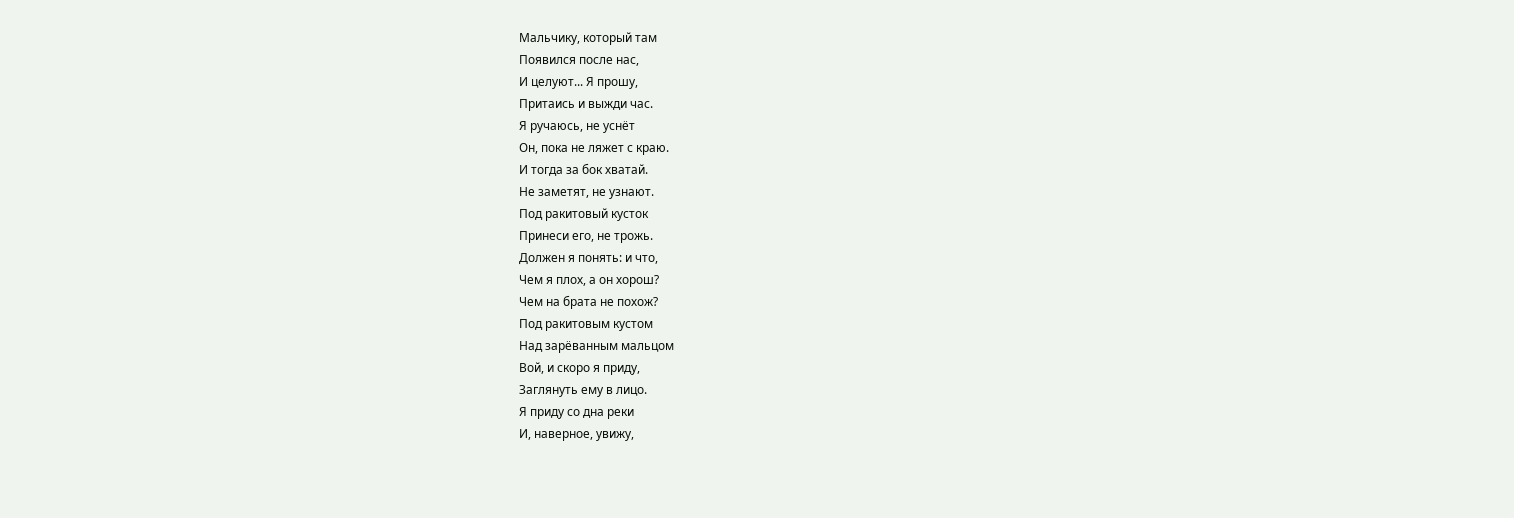Мальчику, который там
Появился после нас,
И целуют... Я прошу,
Притаись и выжди час.
Я ручаюсь, не уснёт
Он, пока не ляжет с краю.
И тогда за бок хватай.
Не заметят, не узнают.
Под ракитовый кусток
Принеси его, не трожь.
Должен я понять: и что,
Чем я плох, а он хорош?
Чем на брата не похож?
Под ракитовым кустом
Над зарёванным мальцом
Вой, и скоро я приду,
Заглянуть ему в лицо.
Я приду со дна реки
И, наверное, увижу,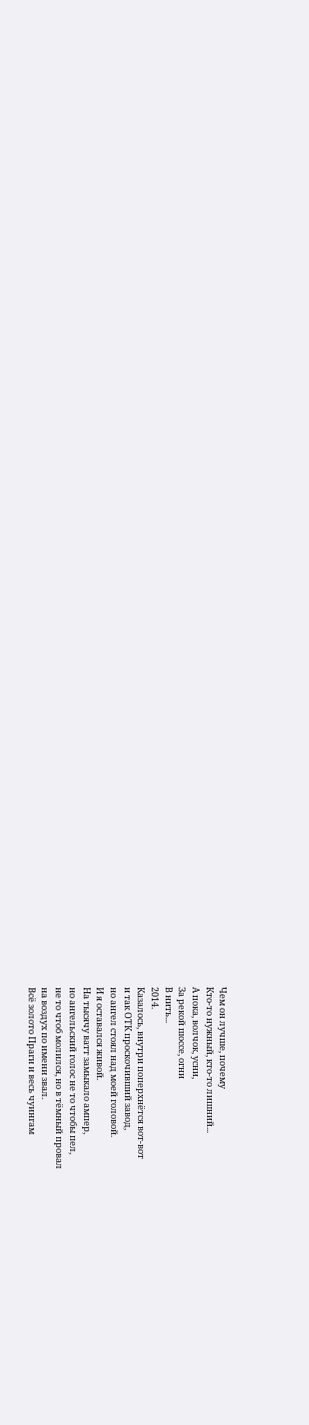Чем он лучше, почему
Кто-то нужный, кто-то лишний...
А пока, волчок, усни,
За рекой шоссе, огни
В нить...
2014.
Казалось, внутри поперхнётся вот-вот
и так ОТК проскочивший завод,
но ангел стоял над моей головой.
И я оставался живой.
На тысячу ватт замыкало ампер,
но ангельский голос не то чтобы пел,
не то чтоб молился, но в тёмный провал
на воздух по имени звал.
Всё золото Праги и весь чуингам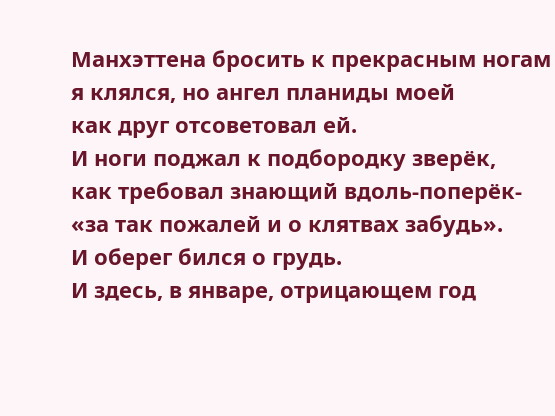Манхэттена бросить к прекрасным ногам
я клялся, но ангел планиды моей
как друг отсоветовал ей.
И ноги поджал к подбородку зверёк,
как требовал знающий вдоль-поперёк-
«за так пожалей и о клятвах забудь».
И оберег бился о грудь.
И здесь, в январе, отрицающем год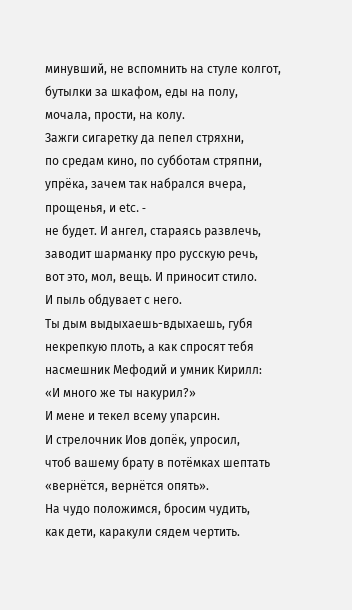минувший, не вспомнить на стуле колгот,
бутылки за шкафом, еды на полу,
мочала, прости, на колу.
Зажги сигаретку да пепел стряхни,
по средам кино, по субботам стряпни,
упрёка, зачем так набрался вчера,
прощенья, и etc. -
не будет. И ангел, стараясь развлечь,
заводит шарманку про русскую речь,
вот это, мол, вещь. И приносит стило.
И пыль обдувает с него.
Ты дым выдыхаешь-вдыхаешь, губя
некрепкую плоть, а как спросят тебя
насмешник Мефодий и умник Кирилл:
«И много же ты накурил?»
И мене и текел всему упарсин.
И стрелочник Иов допёк, упросил,
чтоб вашему брату в потёмках шептать
«вернётся, вернётся опять».
На чудо положимся, бросим чудить,
как дети, каракули сядем чертить.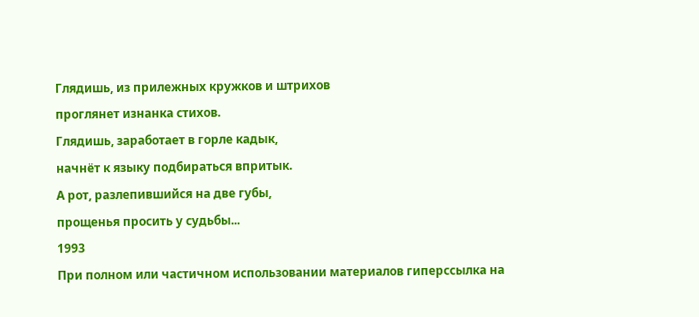Глядишь, из прилежных кружков и штрихов
проглянет изнанка стихов.
Глядишь, заработает в горле кадык,
начнёт к языку подбираться впритык.
А рот, разлепившийся на две губы,
прощенья просить у судьбы...
1993
При полном или частичном использовании материалов гиперссылка на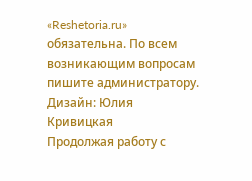«Reshetoria.ru» обязательна. По всем возникающим вопросам пишите администратору.
Дизайн: Юлия Кривицкая
Продолжая работу с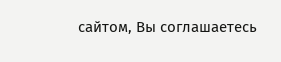сайтом, Вы соглашаетесь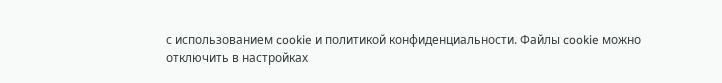с использованием cookie и политикой конфиденциальности. Файлы cookie можно отключить в настройках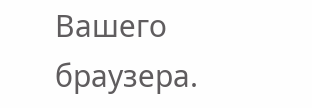Вашего браузера.